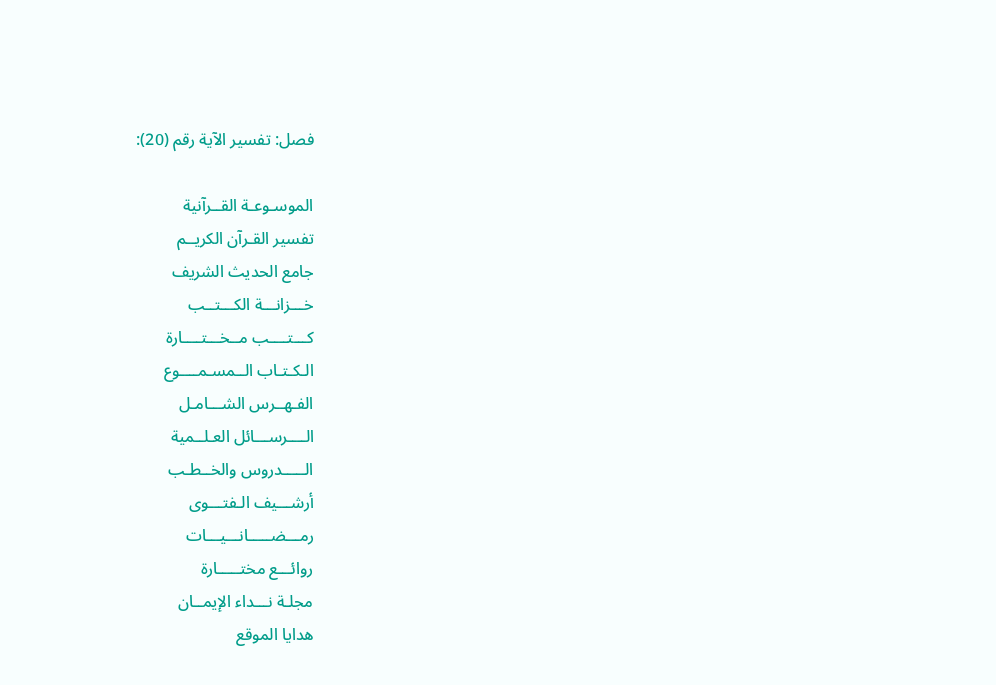فصل: تفسير الآية رقم (20):

الموسـوعـة القــرآنية
تفسير القـرآن الكريــم
جامع الحديث الشريف
خـــزانـــة الكـــتــب
كـــتــــب مــخـــتــــارة
الـكـتـاب الــمسـمــــوع
الفـهــرس الشـــامـل
الــــرســـائل العـلــمية
الـــــدروس والخــطـب
أرشـــيف الـفتـــوى
رمـــضـــــانـــيـــات
روائـــع مختـــــارة
مجلـة نـــداء الإيمــان
هدايا الموقع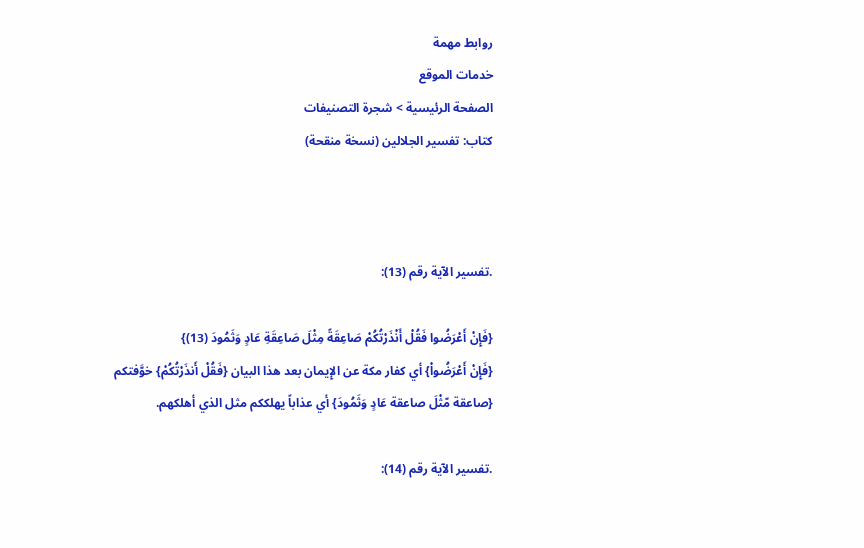روابط مهمة
خدمات الموقع
الصفحة الرئيسية > شجرة التصنيفات
كتاب: تفسير الجلالين (نسخة منقحة)



.تفسير الآية رقم (13):

{فَإِنْ أَعْرَضُوا فَقُلْ أَنْذَرْتُكُمْ صَاعِقَةً مِثْلَ صَاعِقَةِ عَادٍ وَثَمُودَ (13)}
{فَإِنْ أَعْرَضُواْ} أي كفار مكة عن الإِيمان بعد هذا البيان {فَقُلْ أَنذَرْتُكُمْ} خوَّفتكم {صاعقة مّثْلَ صاعقة عَادٍ وَثَمُودَ} أي عذاباً يهلككم مثل الذي أهلكهم.

.تفسير الآية رقم (14):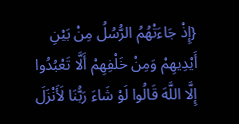{إِذْ جَاءَتْهُمُ الرُّسُلُ مِنْ بَيْنِ أَيْدِيهِمْ وَمِنْ خَلْفِهِمْ أَلَّا تَعْبُدُوا إِلَّا اللَّهَ قَالُوا لَوْ شَاءَ رَبُّنَا لَأَنْزَلَ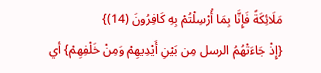مَلَائِكَةً فَإِنَّا بِمَا أُرْسِلْتُمْ بِهِ كَافِرُونَ (14)}
{إِذْ جَاءَتْهُمُ الرسل مِن بَيْنِ أَيْدِيهِمْ وَمِنْ خَلْفِهِمْ} أي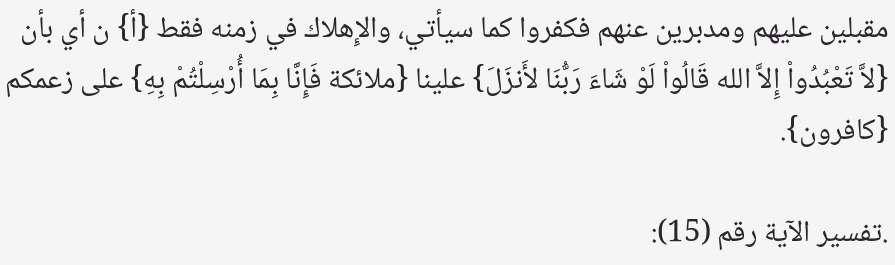مقبلين عليهم ومدبرين عنهم فكفروا كما سيأتي، والإِهلاك في زمنه فقط {أ} ن أي بأن {لاَّ تَعْبُدُواْ إِلاَّ الله قَالُواْ لَوْ شَاءَ رَبُّنَا لأَنزَلَ} علينا {ملائكة فَإِنَّا بِمَا أُرْسِلْتُمْ بِهِ} على زعمكم {كافرون}.

.تفسير الآية رقم (15):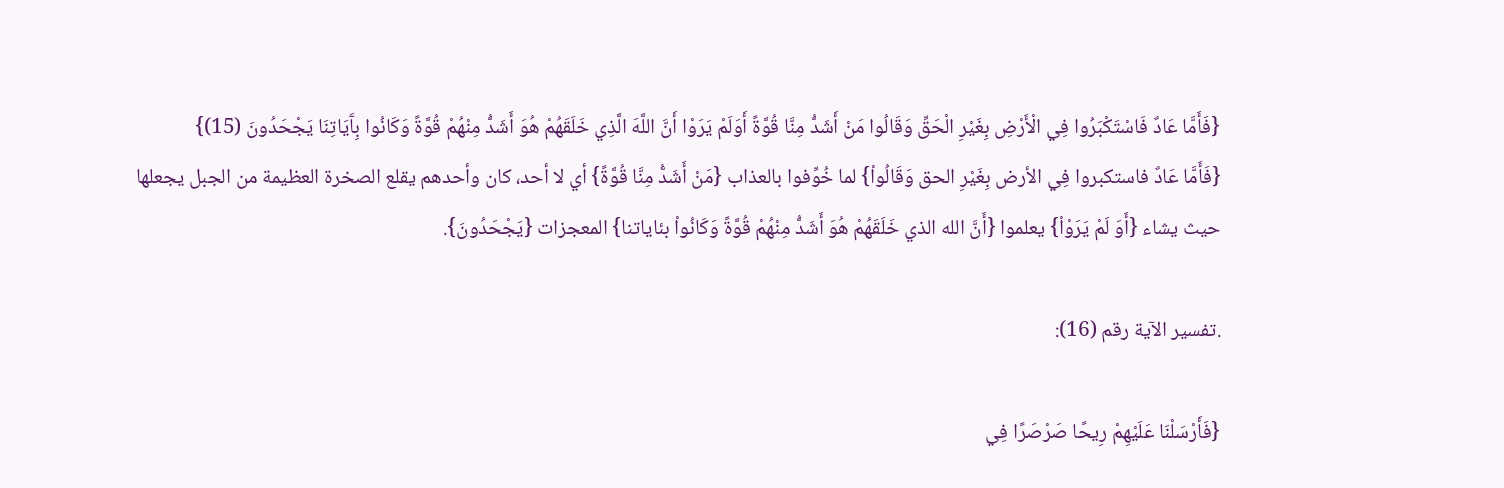{فَأَمَّا عَادٌ فَاسْتَكْبَرُوا فِي الْأَرْضِ بِغَيْرِ الْحَقِّ وَقَالُوا مَنْ أَشَدُّ مِنَّا قُوَّةً أَوَلَمْ يَرَوْا أَنَّ اللَّهَ الَّذِي خَلَقَهُمْ هُوَ أَشَدُّ مِنْهُمْ قُوَّةً وَكَانُوا بِآَيَاتِنَا يَجْحَدُونَ (15)}
{فَأَمَّا عَادٌ فاستكبروا فِي الأرض بِغَيْرِ الحق وَقَالُواْ} لما خُوِّفوا بالعذاب {مَنْ أَشَدُّ مِنَّا قُوَّةً} أي لا أحد، كان وأحدهم يقلع الصخرة العظيمة من الجبل يجعلها حيث يشاء {أَوَ لَمْ يَرَوْاْ} يعلموا {أَنَّ الله الذي خَلَقَهُمْ هُوَ أَشَدُّ مِنْهُمْ قُوَّةً وَكَانُواْ بئاياتنا} المعجزات {يَجْحَدُونَ}.

.تفسير الآية رقم (16):

{فَأَرْسَلْنَا عَلَيْهِمْ رِيحًا صَرْصَرًا فِي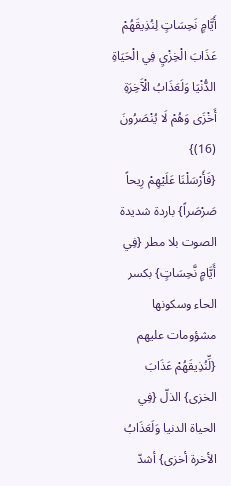أَيَّامٍ نَحِسَاتٍ لِنُذِيقَهُمْ عَذَابَ الْخِزْيِ فِي الْحَيَاةِ الدُّنْيَا وَلَعَذَابُ الْآَخِرَةِ أَخْزَى وَهُمْ لَا يُنْصَرُونَ (16)}
{فَأَرْسَلْنَا عَلَيْهِمْ رِيحاً صَرْصَراً} باردة شديدة الصوت بلا مطر {فِي أَيَّامٍ نَّحِسَاتٍ} بكسر الحاء وسكونها مشؤومات عليهم {لِّنُذِيقَهُمْ عَذَابَ الخزى} الذلّ {فِي الحياة الدنيا وَلَعَذَابُ الأخرة أخزى} أشدّ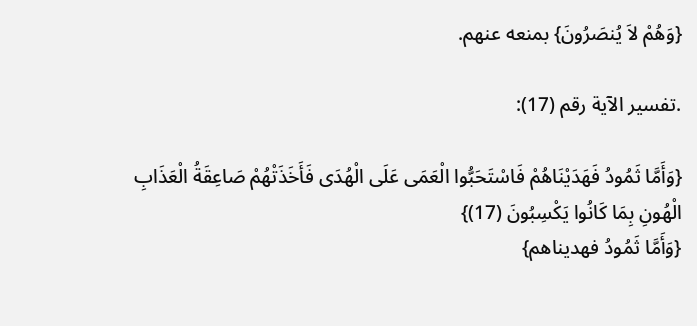{وَهُمْ لاَ يُنصَرُونَ} بمنعه عنهم.

.تفسير الآية رقم (17):

{وَأَمَّا ثَمُودُ فَهَدَيْنَاهُمْ فَاسْتَحَبُّوا الْعَمَى عَلَى الْهُدَى فَأَخَذَتْهُمْ صَاعِقَةُ الْعَذَابِ الْهُونِ بِمَا كَانُوا يَكْسِبُونَ (17)}
{وَأَمَّا ثَمُودُ فهديناهم}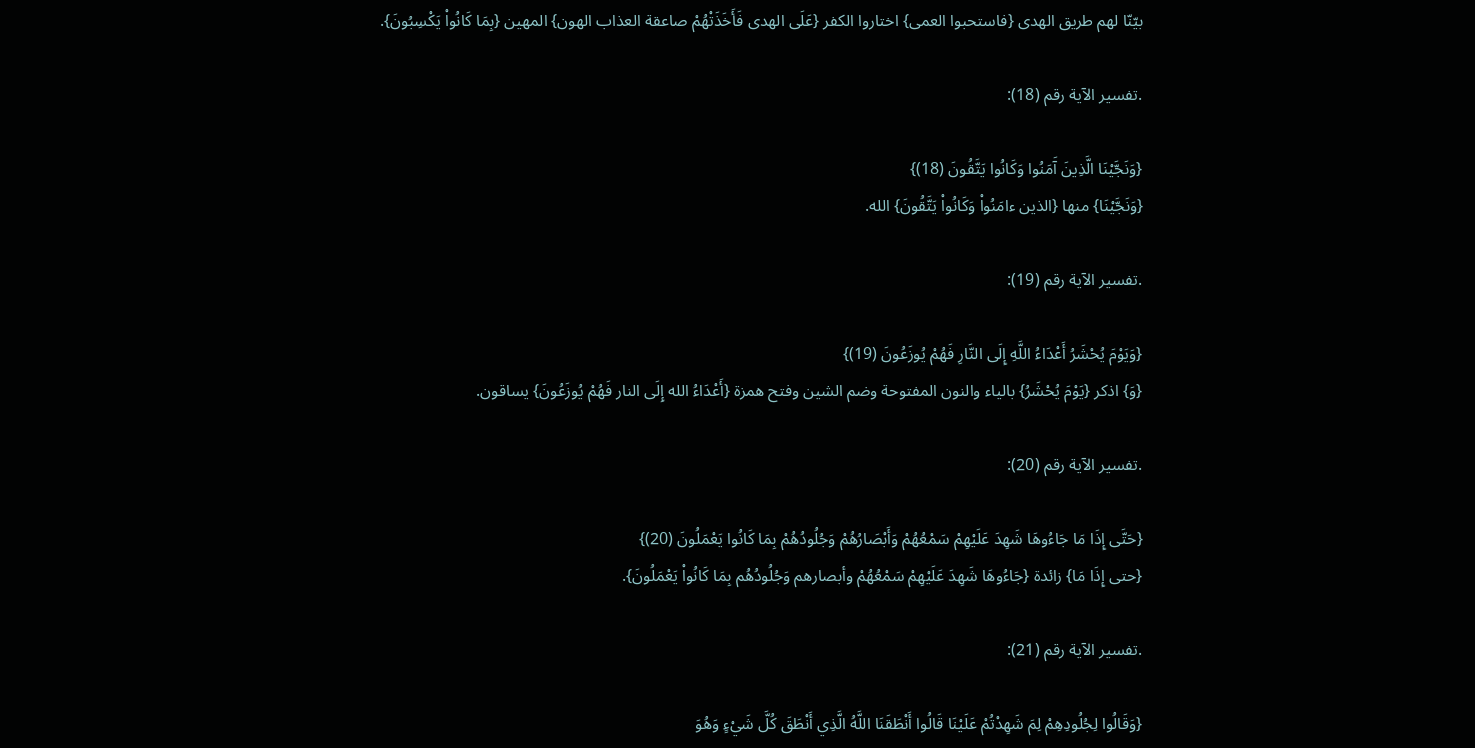بيّنّا لهم طريق الهدى {فاستحبوا العمى} اختاروا الكفر {عَلَى الهدى فَأَخَذَتْهُمْ صاعقة العذاب الهون} المهين {بِمَا كَانُواْ يَكْسِبُونَ}.

.تفسير الآية رقم (18):

{وَنَجَّيْنَا الَّذِينَ آَمَنُوا وَكَانُوا يَتَّقُونَ (18)}
{وَنَجَّيْنَا} منها {الذين ءامَنُواْ وَكَانُواْ يَتَّقُونَ} الله.

.تفسير الآية رقم (19):

{وَيَوْمَ يُحْشَرُ أَعْدَاءُ اللَّهِ إِلَى النَّارِ فَهُمْ يُوزَعُونَ (19)}
{وَ} اذكر {يَوْمَ يُحْشَرُ} بالياء والنون المفتوحة وضم الشين وفتح همزة {أَعْدَاءُ الله إِلَى النار فَهُمْ يُوزَعُونَ} يساقون.

.تفسير الآية رقم (20):

{حَتَّى إِذَا مَا جَاءُوهَا شَهِدَ عَلَيْهِمْ سَمْعُهُمْ وَأَبْصَارُهُمْ وَجُلُودُهُمْ بِمَا كَانُوا يَعْمَلُونَ (20)}
{حتى إِذَا مَا} زائدة {جَاءُوهَا شَهِدَ عَلَيْهِمْ سَمْعُهُمْ وأبصارهم وَجُلُودُهُم بِمَا كَانُواْ يَعْمَلُونَ}.

.تفسير الآية رقم (21):

{وَقَالُوا لِجُلُودِهِمْ لِمَ شَهِدْتُمْ عَلَيْنَا قَالُوا أَنْطَقَنَا اللَّهُ الَّذِي أَنْطَقَ كُلَّ شَيْءٍ وَهُوَ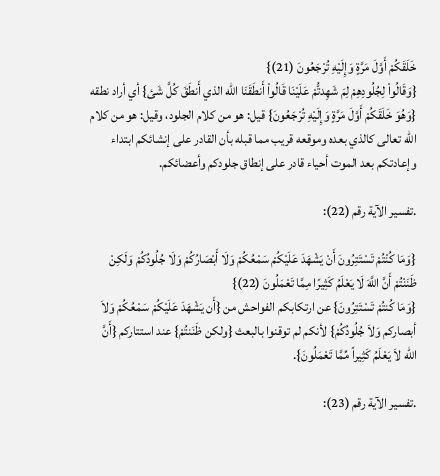خَلَقَكُمْ أَوَّلَ مَرَّةٍ وَإِلَيْهِ تُرْجَعُونَ (21)}
{وَقَالُواْ لِجُلُودِهِمْ لِمَ شَهِدتُّمْ عَلَيْنَا قَالُواْ أَنطَقَنَا الله الذي أَنطَقَ كُلَّ شَئ} أي أراد نطقه {وَهُوَ خَلَقَكُمْ أَوَّلَ مَرَّةٍ وَإِلَيْهِ تُرْجَعُونَ} قيل: هو من كلام الجلود، وقيل: هو من كلام الله تعالى كالذي بعده وموقعه قريب مما قبله بأن القادر على إنشائكم ابتداء وإعادتكم بعد الموت أحياء قادر على إنطاق جلودكم وأعضائكم.

.تفسير الآية رقم (22):

{وَمَا كُنْتُمْ تَسْتَتِرُونَ أَنْ يَشْهَدَ عَلَيْكُمْ سَمْعُكُمْ وَلَا أَبْصَارُكُمْ وَلَا جُلُودُكُمْ وَلَكِنْ ظَنَنْتُمْ أَنَّ اللَّهَ لَا يَعْلَمُ كَثِيرًا مِمَّا تَعْمَلُونَ (22)}
{وَمَا كُنتُمْ تَسْتَتِرُونَ} عن ارتكابكم الفواحش من {أَن يَشْهَدَ عَلَيْكُمْ سَمْعُكُمْ وَلاَ أبصاركم وَلاَ جُلُودُكُمْ} لأنكم لم توقنوا بالبعث {ولكن ظَنَنتُمْ} عند استتاركم {أَنَّ الله لاَ يَعْلَمُ كَثِيراً مِّمَّا تَعْمَلُونَ}.

.تفسير الآية رقم (23):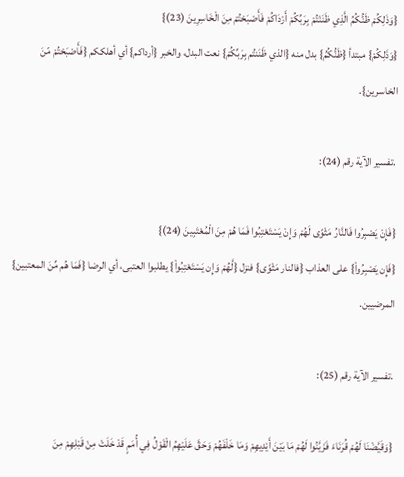{وَذَلِكُمْ ظَنُّكُمُ الَّذِي ظَنَنْتُمْ بِرَبِّكُمْ أَرْدَاكُمْ فَأَصْبَحْتُمْ مِنَ الْخَاسِرِينَ (23)}
{وَذَلِكُمْ} مبتدأ {ظَنُّكُمُ} بدل منه {الذي ظَنَنتُم بِرَبِّكُمْ} نعت البدل، والخبر {أرداكم} أي أهلككم {فَأَصْبَحْتُمْ مّنَ الخاسرين}.

.تفسير الآية رقم (24):

{فَإِنْ يَصْبِرُوا فَالنَّارُ مَثْوًى لَهُمْ وَإِنْ يَسْتَعْتِبُوا فَمَا هُمْ مِنَ الْمُعْتَبِينَ (24)}
{فَإِن يَصْبِرُواْ} على العذاب {فالنار مَثْوًى} فنزل {لَّهُمْ وَإِن يَسْتَعْتِبُواْ} يطلبوا العتبى، أي الرضا {فَمَا هُم مِّنَ المعتبين} المرضيين.

.تفسير الآية رقم (25):

{وَقَيَّضْنَا لَهُمْ قُرَنَاءَ فَزَيَّنُوا لَهُمْ مَا بَيْنَ أَيْدِيهِمْ وَمَا خَلْفَهُمْ وَحَقَّ عَلَيْهِمُ الْقَوْلُ فِي أُمَمٍ قَدْ خَلَتْ مِنْ قَبْلِهِمْ مِنَ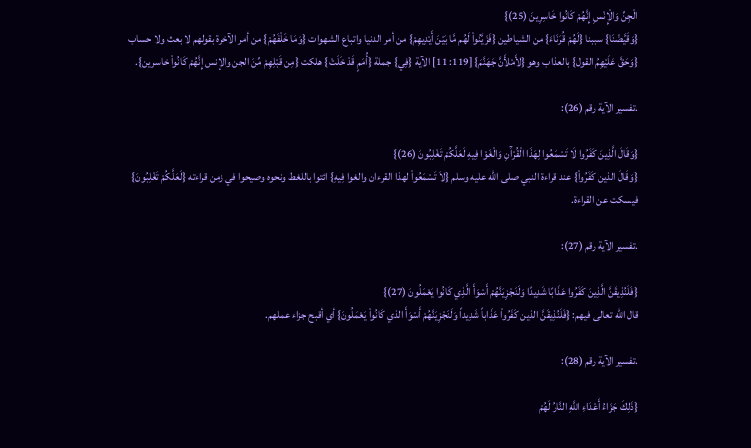الْجِنِّ وَالْإِنْسِ إِنَّهُمْ كَانُوا خَاسِرِينَ (25)}
{وَقَيَّضْنَا} سببنا {لَهُمْ قُرَنَاءَ} من الشياطين {فَزَيَّنُواْ لَهُم مَّا بَيْنَ أَيْدِيهِمْ} من أمر الدنيا واتباع الشهوات {وَمَا خَلْفَهُمْ} من أمر الآخرة بقولهم لا بعث ولا حساب {وَحَقَّ عَلَيْهِمُ القول} بالعذاب وهو {لأَمْلأَنَّ جَهَنَّمَ} [119: 11] الآية {فِي} جملة {أُمَمٍ قَدْ خَلَتْ} هلكت {مِن قَبْلِهِمْ مِّنَ الجن والإنس إِنَّهُمْ كَانُواْ خاسرين}.

.تفسير الآية رقم (26):

{وَقَالَ الَّذِينَ كَفَرُوا لَا تَسْمَعُوا لِهَذَا الْقُرْآَنِ وَالْغَوْا فِيهِ لَعَلَّكُمْ تَغْلِبُونَ (26)}
{وَقَالَ الذين كَفَرُواْ} عند قراءة النبي صلى الله عليه وسلم {لاَ تَسْمَعُواْ لهذا القرءان والغوا فِيهِ} ائتوا باللغط ونحوه وصيحوا في زمن قراءته {لَعَلَّكُمْ تَغْلِبُونَ} فيسكت عن القراءة.

.تفسير الآية رقم (27):

{فَلَنُذِيقَنَّ الَّذِينَ كَفَرُوا عَذَابًا شَدِيدًا وَلَنَجْزِيَنَّهُمْ أَسْوَأَ الَّذِي كَانُوا يَعْمَلُونَ (27)}
قال الله تعالى فيهم: {فَلَنُذِيقَنَّ الذين كَفَرُواْ عَذَاباً شَدِيداً وَلَنَجْزِيَنَّهُمْ أَسْوَأَ الذي كَانُواْ يَعْمَلُونَ} أي أقبح جزاء عملهم.

.تفسير الآية رقم (28):

{ذَلِكَ جَزَاءُ أَعْدَاءِ اللَّهِ النَّارُ لَهُمْ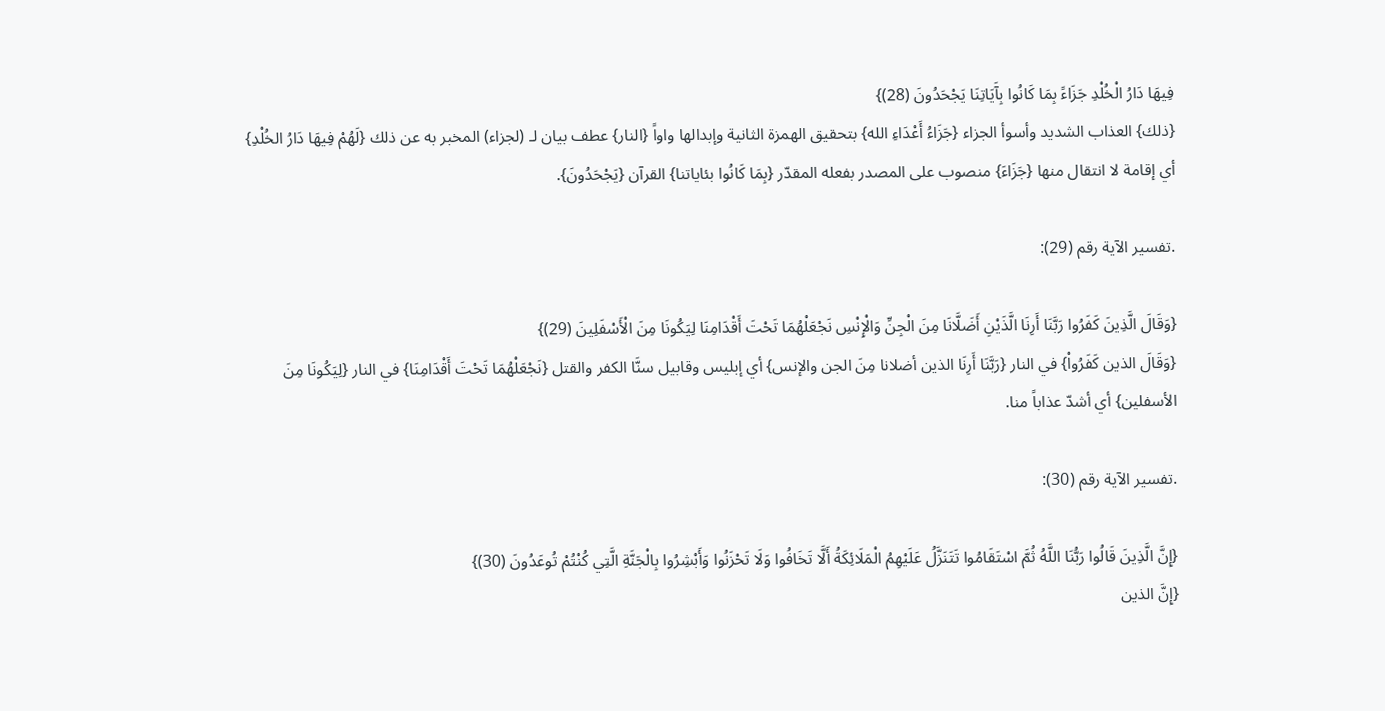فِيهَا دَارُ الْخُلْدِ جَزَاءً بِمَا كَانُوا بِآَيَاتِنَا يَجْحَدُونَ (28)}
{ذلك} العذاب الشديد وأسوأ الجزاء {جَزَاءُ أَعْدَاءِ الله} بتحقيق الهمزة الثانية وإبدالها واواً {النار} عطف بيان لـ (لجزاء) المخبر به عن ذلك {لَهُمْ فِيهَا دَارُ الخُلْدِ} أي إقامة لا انتقال منها {جَزَاءَ} منصوب على المصدر بفعله المقدّر {بِمَا كَانُوا بئاياتنا} القرآن {يَجْحَدُونَ}.

.تفسير الآية رقم (29):

{وَقَالَ الَّذِينَ كَفَرُوا رَبَّنَا أَرِنَا الَّذَيْنِ أَضَلَّانَا مِنَ الْجِنِّ وَالْإِنْسِ نَجْعَلْهُمَا تَحْتَ أَقْدَامِنَا لِيَكُونَا مِنَ الْأَسْفَلِينَ (29)}
{وَقَالَ الذين كَفَرُواْ} في النار {رَبَّنَا أَرِنَا الذين أضلانا مِنَ الجن والإنس} أي إبليس وقابيل سنَّا الكفر والقتل {نَجْعَلْهُمَا تَحْتَ أَقْدَامِنَا} في النار {لِيَكُونَا مِنَ الأسفلين} أي أشدّ عذاباً منا.

.تفسير الآية رقم (30):

{إِنَّ الَّذِينَ قَالُوا رَبُّنَا اللَّهُ ثُمَّ اسْتَقَامُوا تَتَنَزَّلُ عَلَيْهِمُ الْمَلَائِكَةُ أَلَّا تَخَافُوا وَلَا تَحْزَنُوا وَأَبْشِرُوا بِالْجَنَّةِ الَّتِي كُنْتُمْ تُوعَدُونَ (30)}
{إِنَّ الذين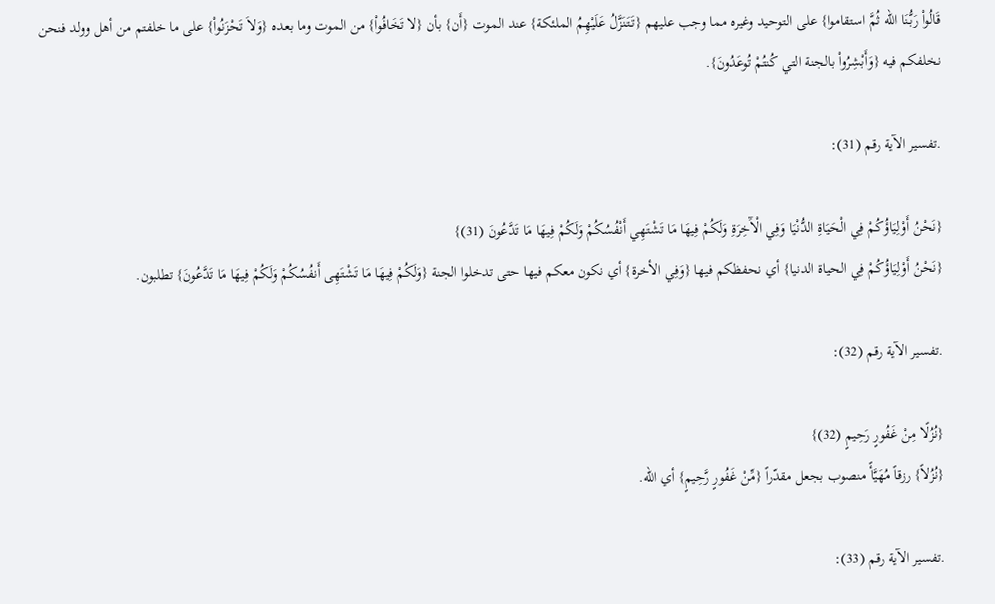قَالُواْ رَبُّنَا الله ثُمَّ استقاموا} على التوحيد وغيره مما وجب عليهم {تَتَنَزَّلُ عَلَيْهِمُ الملئكة} عند الموت {أَن} بأن {لا تَخَافُواْ} من الموت وما بعده {وَلاَ تَحْزَنُواْ} على ما خلفتم من أهل وولد فنحن نخلفكم فيه {وَأَبْشِرُواْ بالجنة التي كُنتُمْ تُوعَدُونَ}.

.تفسير الآية رقم (31):

{نَحْنُ أَوْلِيَاؤُكُمْ فِي الْحَيَاةِ الدُّنْيَا وَفِي الْآَخِرَةِ وَلَكُمْ فِيهَا مَا تَشْتَهِي أَنْفُسُكُمْ وَلَكُمْ فِيهَا مَا تَدَّعُونَ (31)}
{نَحْنُ أَوْلِيَاؤُكُمْ فِي الحياة الدنيا} أي نحفظكم فيها {وَفِي الأخرة} أي نكون معكم فيها حتى تدخلوا الجنة {وَلَكُمْ فِيهَا مَا تَشْتَهِى أَنفُسُكُمْ وَلَكُمْ فِيهَا مَا تَدَّعُونَ} تطلبون.

.تفسير الآية رقم (32):

{نُزُلًا مِنْ غَفُورٍ رَحِيمٍ (32)}
{نُزُلاً} رزقاً مُهَيَّأً منصوب بجعل مقدّراً {مِّنْ غَفُورٍ رَّحِيمٍ} أي الله.

.تفسير الآية رقم (33):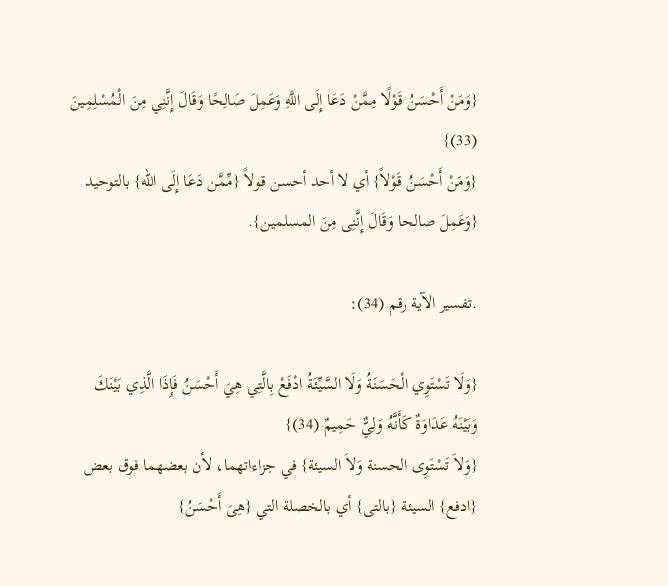{وَمَنْ أَحْسَنُ قَوْلًا مِمَّنْ دَعَا إِلَى اللَّهِ وَعَمِلَ صَالِحًا وَقَالَ إِنَّنِي مِنَ الْمُسْلِمِينَ (33)}
{وَمَنْ أَحْسَنُ قَوْلاً} أي لا أحد أحسن قولاً {مِّمَّن دَعَا إِلَى الله} بالتوحيد {وَعَمِلَ صالحا وَقَالَ إِنَّنِى مِنَ المسلمين}.

.تفسير الآية رقم (34):

{وَلَا تَسْتَوِي الْحَسَنَةُ وَلَا السَّيِّئَةُ ادْفَعْ بِالَّتِي هِيَ أَحْسَنُ فَإِذَا الَّذِي بَيْنَكَ وَبَيْنَهُ عَدَاوَةٌ كَأَنَّهُ وَلِيٌّ حَمِيمٌ (34)}
{وَلاَ تَسْتَوِى الحسنة وَلاَ السيئة} في جزاءاتهما، لأن بعضهما فوق بعض {ادفع} السيئة {بالتى} أي بالخصلة التي {هِىَ أَحْسَنُ}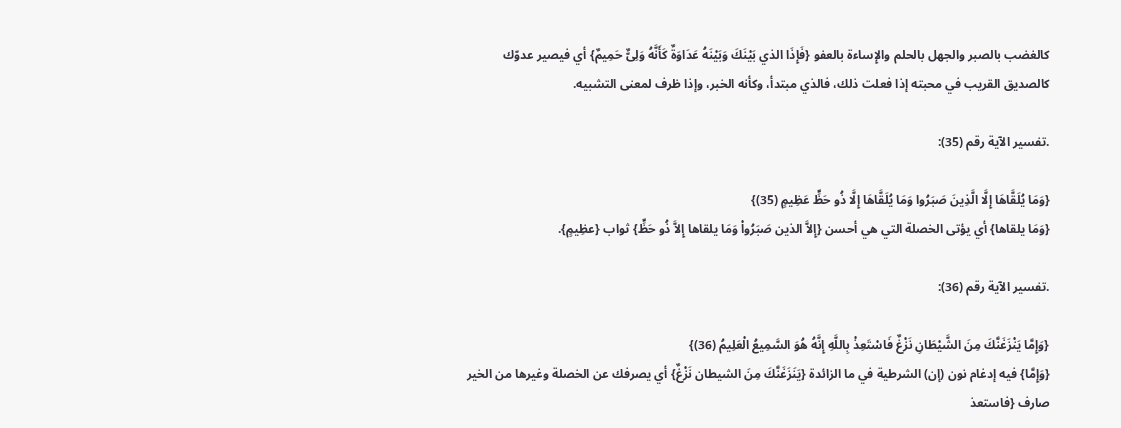كالغضب بالصبر والجهل بالحلم والإِساءة بالعفو {فَإِذَا الذي بَيْنَكَ وَبَيْنَهُ عَدَاوَةٌ كَأَنَّهُ وَلِىٌّ حَمِيمٌ} أي فيصير عدوّك كالصديق القريب في محبته إذا فعلت ذلك، فالذي مبتدأ، وكأنه الخبر، وإذا ظرف لمعنى التشبيه.

.تفسير الآية رقم (35):

{وَمَا يُلَقَّاهَا إِلَّا الَّذِينَ صَبَرُوا وَمَا يُلَقَّاهَا إِلَّا ذُو حَظٍّ عَظِيمٍ (35)}
{وَمَا يلقاها} أي يؤتى الخصلة التي هي أحسن {إِلاَّ الذين صَبَرُواْ وَمَا يلقاها إِلاَّ ذُو حَظٍّ} ثواب {عظِيمٍ}.

.تفسير الآية رقم (36):

{وَإِمَّا يَنْزَغَنَّكَ مِنَ الشَّيْطَانِ نَزْغٌ فَاسْتَعِذْ بِاللَّهِ إِنَّهُ هُوَ السَّمِيعُ الْعَلِيمُ (36)}
{وَإِمَّا} فيه إدغام نون (إن) الشرطية في ما الزائدة {يَنَزَغَنَّكَ مِنَ الشيطان نَزْغٌ} أي يصرفك عن الخصلة وغيرها من الخير صارف {فاستعذ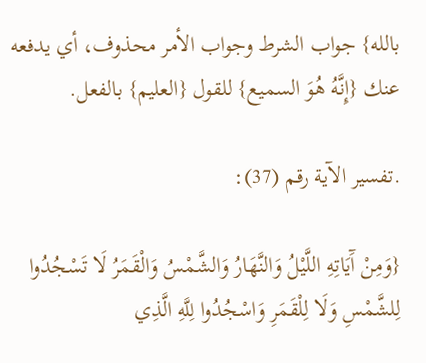بالله} جواب الشرط وجواب الأمر محذوف، أي يدفعه عنك {إِنَّهُ هُوَ السميع} للقول {العليم} بالفعل.

.تفسير الآية رقم (37):

{وَمِنْ آَيَاتِهِ اللَّيْلُ وَالنَّهَارُ وَالشَّمْسُ وَالْقَمَرُ لَا تَسْجُدُوا لِلشَّمْسِ وَلَا لِلْقَمَرِ وَاسْجُدُوا لِلَّهِ الَّذِي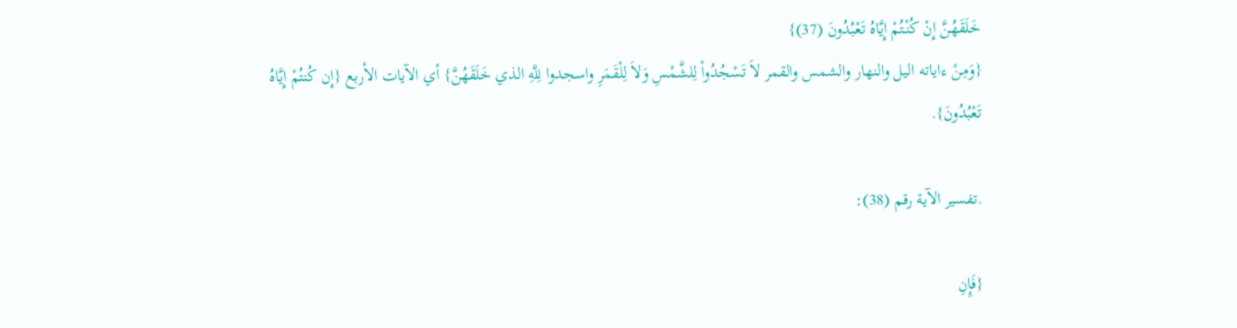خَلَقَهُنَّ إِنْ كُنْتُمْ إِيَّاهُ تَعْبُدُونَ (37)}
{وَمِنْ ءاياته اليل والنهار والشمس والقمر لاَ تَسْجُدُواْ لِلشَّمْسِ وَلاَ لِلْقَمَرِ واسجدوا لِلَّهِ الذي خَلَقَهُنَّ} أي الآيات الأربع {إِن كُنتُمْ إِيَّاهُ تَعْبُدُونَ}.

.تفسير الآية رقم (38):

{فَإِنِ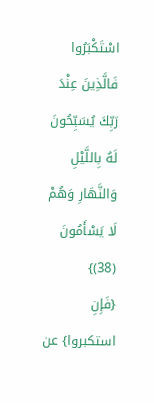اسْتَكْبَرُوا فَالَّذِينَ عِنْدَ رَبِّكَ يُسَبِّحُونَ لَهُ بِاللَّيْلِ وَالنَّهَارِ وَهُمْ لَا يَسْأَمُونَ (38)}
{فَإِنِ استكبروا} عن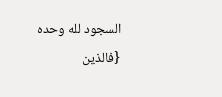السجود لله وحده {فالذين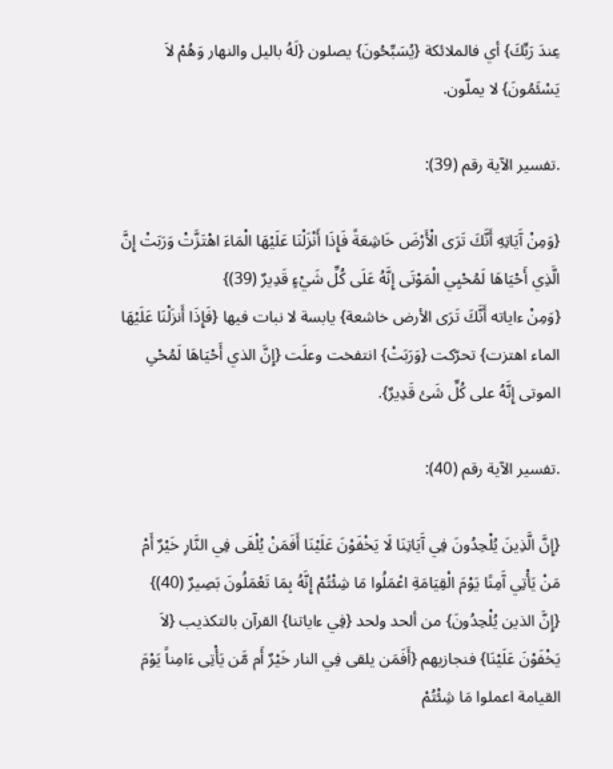عِندَ رَبِّكَ} أي فالملائكة {يُسَبِّحُونَ} يصلون {لَهُ باليل والنهار وَهُمْ لاَ يَسْئَمُونَ} لا يملّون.

.تفسير الآية رقم (39):

{وَمِنْ آَيَاتِهِ أَنَّكَ تَرَى الْأَرْضَ خَاشِعَةً فَإِذَا أَنْزَلْنَا عَلَيْهَا الْمَاءَ اهْتَزَّتْ وَرَبَتْ إِنَّ الَّذِي أَحْيَاهَا لَمُحْيِي الْمَوْتَى إِنَّهُ عَلَى كُلِّ شَيْءٍ قَدِيرٌ (39)}
{وَمِنْ ءاياته أَنَّكَ تَرَى الأرض خاشعة} يابسة لا نبات فيها {فَإِذَا أَنزَلْنَا عَلَيْهَا الماء اهتزت} تحرّكت {وَرَبَتْ} انتفخت وعلَت {إِنَّ الذي أَحْيَاهَا لَمُحْىِ الموتى إِنَّهُ على كُلِّ شَئ قَدِيرٌ}.

.تفسير الآية رقم (40):

{إِنَّ الَّذِينَ يُلْحِدُونَ فِي آَيَاتِنَا لَا يَخْفَوْنَ عَلَيْنَا أَفَمَنْ يُلْقَى فِي النَّارِ خَيْرٌ أَمْ مَنْ يَأْتِي آَمِنًا يَوْمَ الْقِيَامَةِ اعْمَلُوا مَا شِئْتُمْ إِنَّهُ بِمَا تَعْمَلُونَ بَصِيرٌ (40)}
{إِنَّ الذين يُلْحِدُونَ} من ألحد ولحد {فِي ءاياتنا} القرآن بالتكذيب {لاَ يَخْفَوْنَ عَلَيْنَا} فنجازيهم {أَفَمَن يلقى فِي النار خَيْرٌ أَم مَّن يَأْتِى ءَامِناً يَوْمَ القيامة اعملوا مَا شِئْتُمْ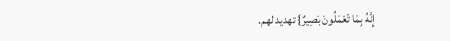إِنَّهُ بِمَا تّعْمَلُونَ بَصِيرٌ} تهديد لهم.